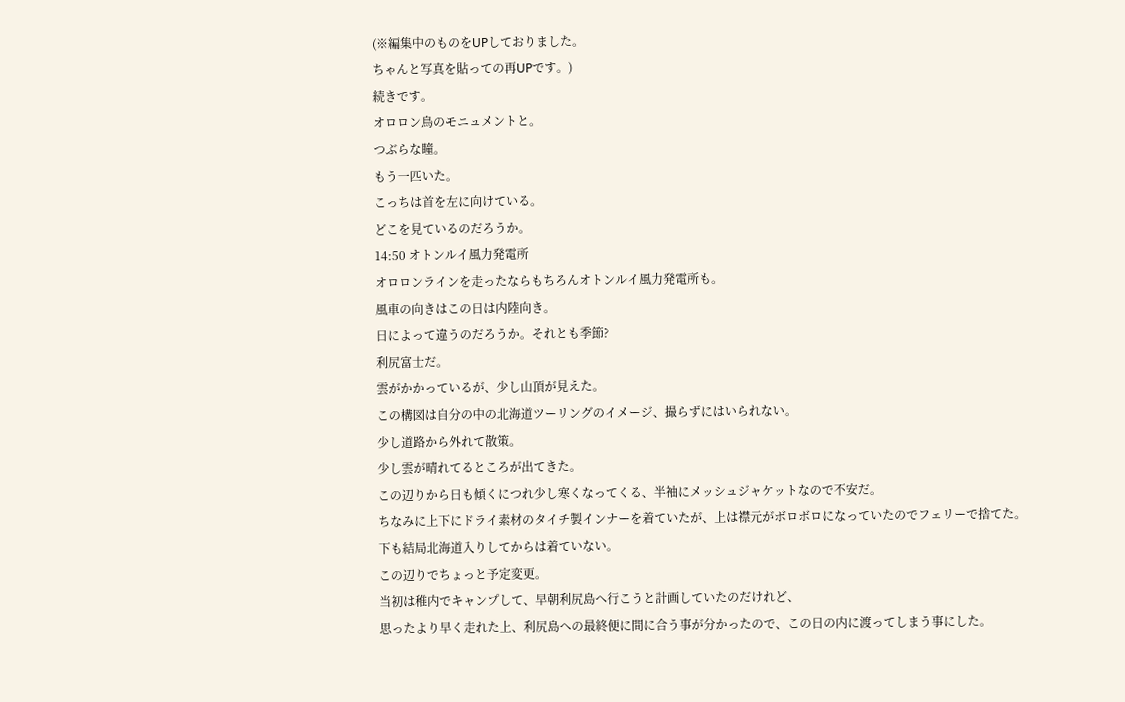(※編集中のものをUPしておりました。
ちゃんと写真を貼っての再UPです。)
続きです。
オロロン鳥のモニュメントと。
つぶらな瞳。
もう一匹いた。
こっちは首を左に向けている。
どこを見ているのだろうか。
14:50 オトンルイ風力発電所
オロロンラインを走ったならもちろんオトンルイ風力発電所も。
風車の向きはこの日は内陸向き。
日によって違うのだろうか。それとも季節?
利尻富士だ。
雲がかかっているが、少し山頂が見えた。
この構図は自分の中の北海道ツーリングのイメージ、撮らずにはいられない。
少し道路から外れて散策。
少し雲が晴れてるところが出てきた。
この辺りから日も傾くにつれ少し寒くなってくる、半袖にメッシュジャケットなので不安だ。
ちなみに上下にドライ素材のタイチ製インナーを着ていたが、上は襟元がボロボロになっていたのでフェリーで捨てた。
下も結局北海道入りしてからは着ていない。
この辺りでちょっと予定変更。
当初は稚内でキャンプして、早朝利尻島へ行こうと計画していたのだけれど、
思ったより早く走れた上、利尻島への最終便に間に合う事が分かったので、この日の内に渡ってしまう事にした。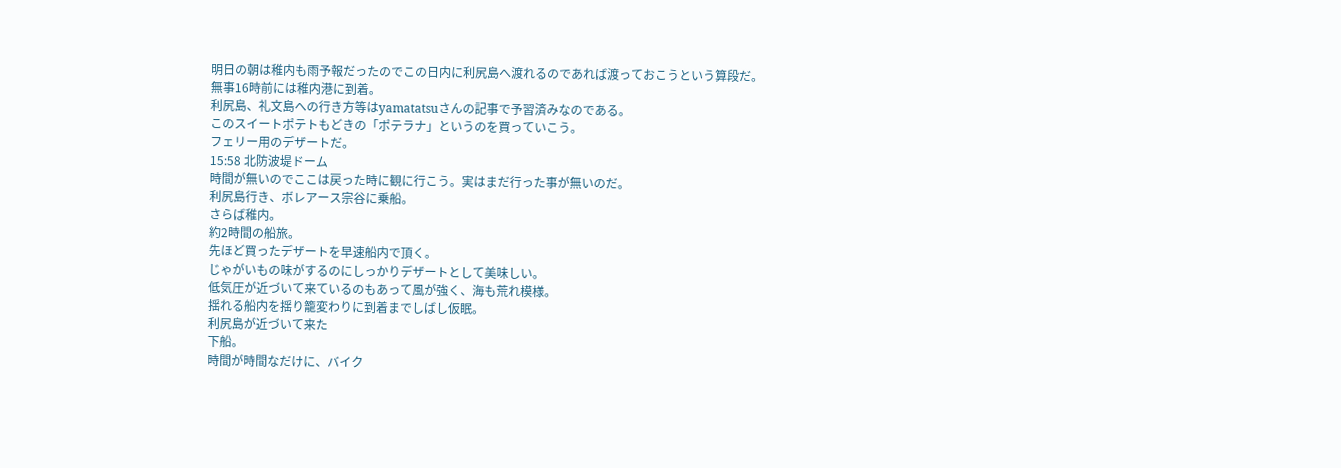明日の朝は稚内も雨予報だったのでこの日内に利尻島へ渡れるのであれば渡っておこうという算段だ。
無事16時前には稚内港に到着。
利尻島、礼文島への行き方等はyamatatsuさんの記事で予習済みなのである。
このスイートポテトもどきの「ポテラナ」というのを買っていこう。
フェリー用のデザートだ。
15:58 北防波堤ドーム
時間が無いのでここは戻った時に観に行こう。実はまだ行った事が無いのだ。
利尻島行き、ボレアース宗谷に乗船。
さらば稚内。
約2時間の船旅。
先ほど買ったデザートを早速船内で頂く。
じゃがいもの味がするのにしっかりデザートとして美味しい。
低気圧が近づいて来ているのもあって風が強く、海も荒れ模様。
揺れる船内を揺り籠変わりに到着までしばし仮眠。
利尻島が近づいて来た
下船。
時間が時間なだけに、バイク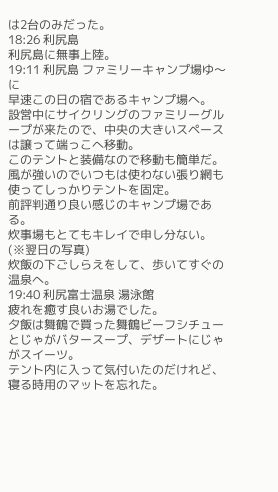は2台のみだった。
18:26 利尻島
利尻島に無事上陸。
19:11 利尻島 ファミリーキャンプ場ゆ〜に
早速この日の宿であるキャンプ場へ。
設営中にサイクリングのファミリーグループが来たので、中央の大きいスペースは譲って端っこへ移動。
このテントと装備なので移動も簡単だ。
風が強いのでいつもは使わない張り網も使ってしっかりテントを固定。
前評判通り良い感じのキャンプ場である。
炊事場もとてもキレイで申し分ない。
(※翌日の写真)
炊飯の下ごしらえをして、歩いてすぐの温泉へ。
19:40 利尻富士温泉 湯泳館
疲れを癒す良いお湯でした。
夕飯は舞鶴で買った舞鶴ビーフシチューとじゃがバタースープ、デザートにじゃがスイーツ。
テント内に入って気付いたのだけれど、寝る時用のマットを忘れた。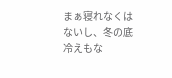まぁ寝れなくはないし、冬の底冷えもな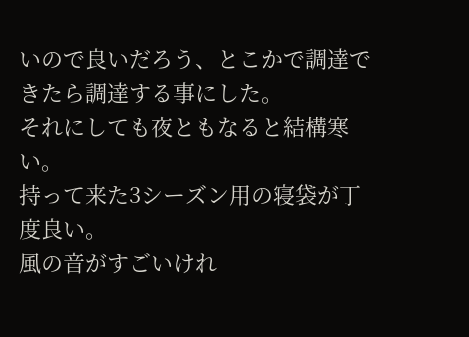いので良いだろう、とこかで調達できたら調達する事にした。
それにしても夜ともなると結構寒い。
持って来た3シーズン用の寝袋が丁度良い。
風の音がすごいけれ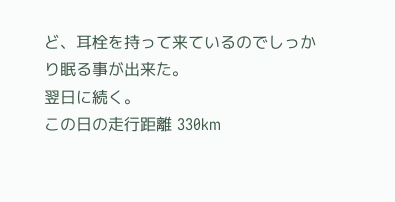ど、耳栓を持って来ているのでしっかり眠る事が出来た。
翌日に続く。
この日の走行距離 330km